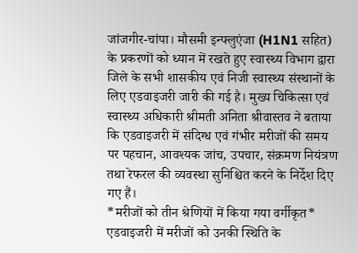जांजगीर-चांपा। मौसमी इन्फ्लुएंजा (H1N1 सहित) के प्रकरणों को ध्यान में रखते हुए स्वास्थ्य विभाग द्वारा जिले के सभी शासकीय एवं निजी स्वास्थ्य संस्थानों के लिए एडवाइजरी जारी की गई है। मुख्य चिकित्सा एवं स्वास्थ्य अधिकारी श्रीमती अनिता श्रीवास्तव ने बताया कि एडवाइजरी में संदिग्ध एवं गंभीर मरीजों की समय पर पहचान, आवश्यक जांच, उपचार, संक्रमण नियंत्रण तथा रेफरल की व्यवस्था सुनिश्चित करने के निर्देश दिए गए हैं।
*मरीजों को तीन श्रेणियों में किया गया वर्गीकृत*
एडवाइजरी में मरीजों को उनकी स्थिति के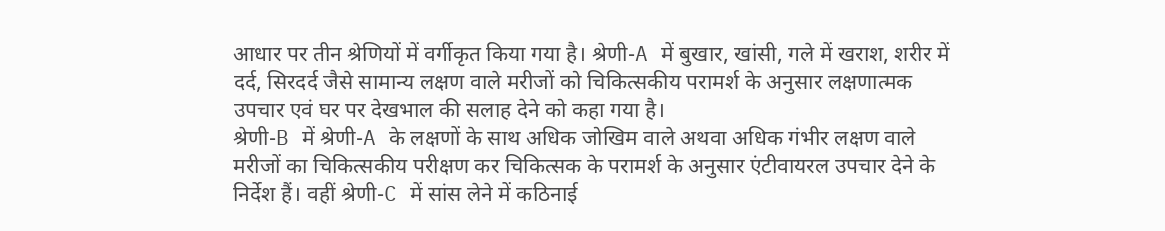आधार पर तीन श्रेणियों में वर्गीकृत किया गया है। श्रेणी-A में बुखार, खांसी, गले में खराश, शरीर में दर्द, सिरदर्द जैसे सामान्य लक्षण वाले मरीजों को चिकित्सकीय परामर्श के अनुसार लक्षणात्मक उपचार एवं घर पर देखभाल की सलाह देने को कहा गया है।
श्रेणी-B में श्रेणी-A के लक्षणों के साथ अधिक जोखिम वाले अथवा अधिक गंभीर लक्षण वाले मरीजों का चिकित्सकीय परीक्षण कर चिकित्सक के परामर्श के अनुसार एंटीवायरल उपचार देने के निर्देश हैं। वहीं श्रेणी-C में सांस लेने में कठिनाई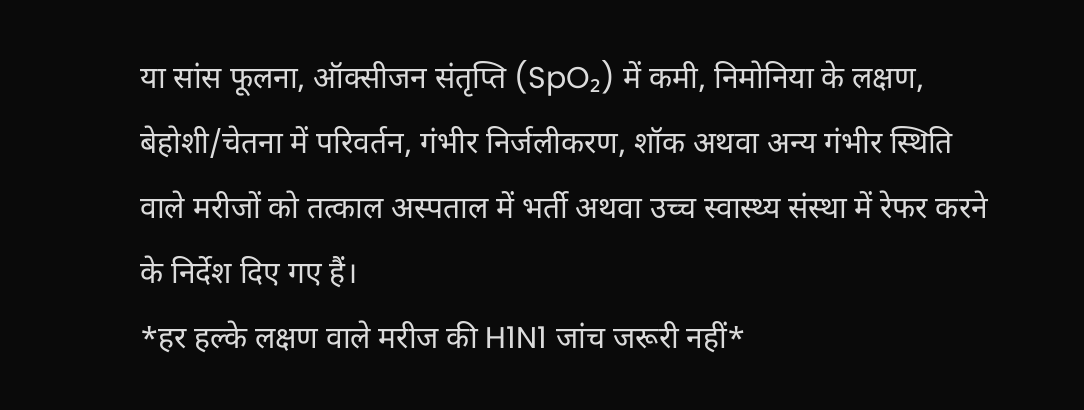या सांस फूलना, ऑक्सीजन संतृप्ति (SpO₂) में कमी, निमोनिया के लक्षण, बेहोशी/चेतना में परिवर्तन, गंभीर निर्जलीकरण, शॉक अथवा अन्य गंभीर स्थिति वाले मरीजों को तत्काल अस्पताल में भर्ती अथवा उच्च स्वास्थ्य संस्था में रेफर करने के निर्देश दिए गए हैं।
*हर हल्के लक्षण वाले मरीज की H1N1 जांच जरूरी नहीं*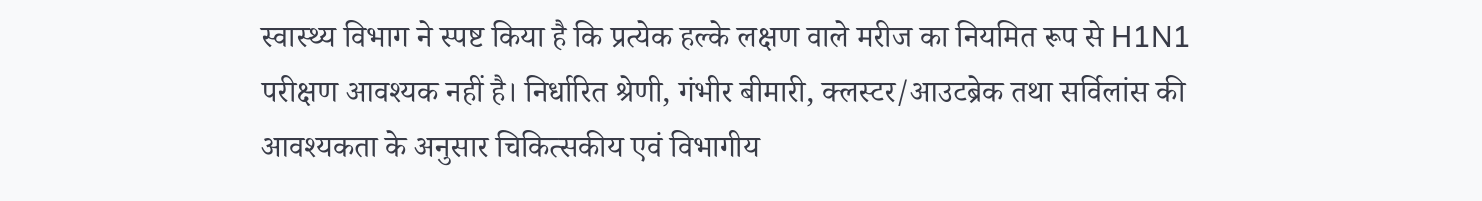स्वास्थ्य विभाग ने स्पष्ट किया है कि प्रत्येक हल्के लक्षण वाले मरीज का नियमित रूप से H1N1 परीक्षण आवश्यक नहीं है। निर्धारित श्रेणी, गंभीर बीमारी, क्लस्टर/आउटब्रेक तथा सर्विलांस की आवश्यकता के अनुसार चिकित्सकीय एवं विभागीय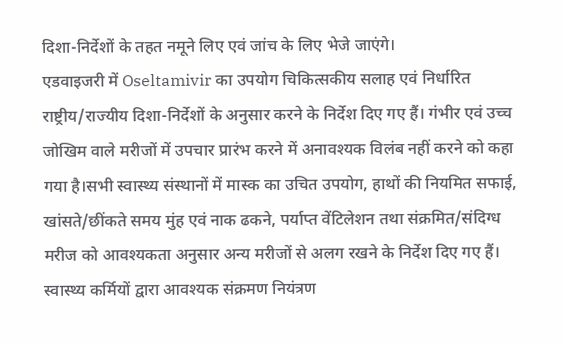दिशा-निर्देशों के तहत नमूने लिए एवं जांच के लिए भेजे जाएंगे।
एडवाइजरी में Oseltamivir का उपयोग चिकित्सकीय सलाह एवं निर्धारित राष्ट्रीय/राज्यीय दिशा-निर्देशों के अनुसार करने के निर्देश दिए गए हैं। गंभीर एवं उच्च जोखिम वाले मरीजों में उपचार प्रारंभ करने में अनावश्यक विलंब नहीं करने को कहा गया है।सभी स्वास्थ्य संस्थानों में मास्क का उचित उपयोग, हाथों की नियमित सफाई, खांसते/छींकते समय मुंह एवं नाक ढकने, पर्याप्त वेंटिलेशन तथा संक्रमित/संदिग्ध मरीज को आवश्यकता अनुसार अन्य मरीजों से अलग रखने के निर्देश दिए गए हैं। स्वास्थ्य कर्मियों द्वारा आवश्यक संक्रमण नियंत्रण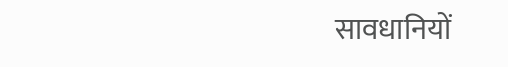सावधानियों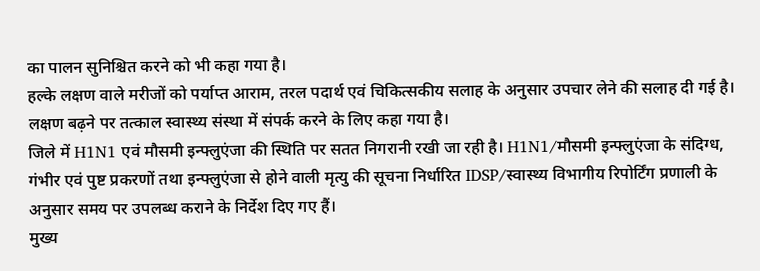का पालन सुनिश्चित करने को भी कहा गया है।
हल्के लक्षण वाले मरीजों को पर्याप्त आराम, तरल पदार्थ एवं चिकित्सकीय सलाह के अनुसार उपचार लेने की सलाह दी गई है। लक्षण बढ़ने पर तत्काल स्वास्थ्य संस्था में संपर्क करने के लिए कहा गया है।
जिले में H1N1 एवं मौसमी इन्फ्लुएंजा की स्थिति पर सतत निगरानी रखी जा रही है। H1N1/मौसमी इन्फ्लुएंजा के संदिग्ध, गंभीर एवं पुष्ट प्रकरणों तथा इन्फ्लुएंजा से होने वाली मृत्यु की सूचना निर्धारित IDSP/स्वास्थ्य विभागीय रिपोर्टिंग प्रणाली के अनुसार समय पर उपलब्ध कराने के निर्देश दिए गए हैं।
मुख्य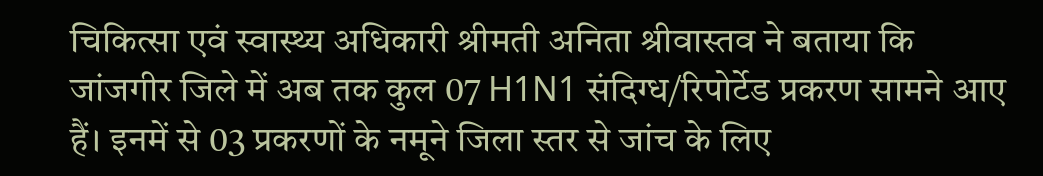चिकित्सा एवं स्वास्थ्य अधिकारी श्रीमती अनिता श्रीवास्तव ने बताया कि जांजगीर जिले में अब तक कुल 07 H1N1 संदिग्ध/रिपोर्टेड प्रकरण सामने आए हैं। इनमें से 03 प्रकरणों के नमूने जिला स्तर से जांच के लिए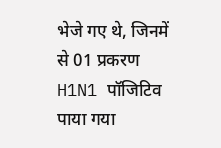भेजे गए थे, जिनमें से 01 प्रकरण H1N1 पॉजिटिव पाया गया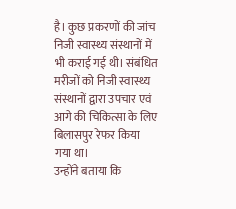है। कुछ प्रकरणों की जांच निजी स्वास्थ्य संस्थानों में भी कराई गई थी। संबंधित मरीजों को निजी स्वास्थ्य संस्थानों द्वारा उपचार एवं आगे की चिकित्सा के लिए बिलासपुर रेफर किया गया था।
उन्होंने बताया कि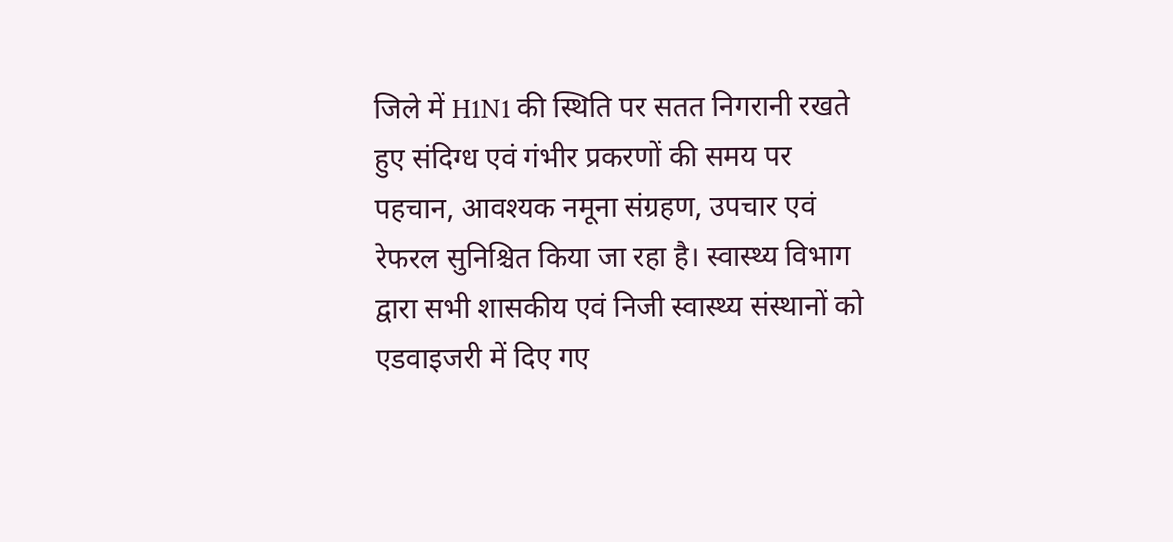जिले में H1N1 की स्थिति पर सतत निगरानी रखते हुए संदिग्ध एवं गंभीर प्रकरणों की समय पर पहचान, आवश्यक नमूना संग्रहण, उपचार एवं रेफरल सुनिश्चित किया जा रहा है। स्वास्थ्य विभाग द्वारा सभी शासकीय एवं निजी स्वास्थ्य संस्थानों को एडवाइजरी में दिए गए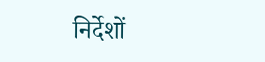निर्देशों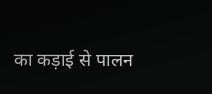का कड़ाई से पालन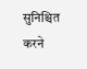सुनिश्चित करने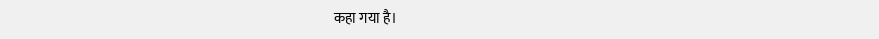कहा गया है।